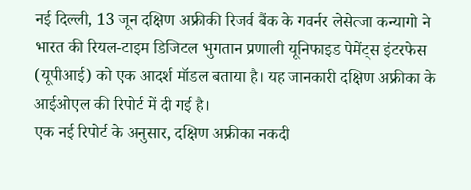नई दिल्ली, 13 जून दक्षिण अफ्रीकी रिजर्व बैंक के गवर्नर लेसेत्जा कन्यागो ने भारत की रियल-टाइम डिजिटल भुगतान प्रणाली यूनिफाइड पेमेंट्स इंटरफेस (यूपीआई) को एक आदर्श मॉडल बताया है। यह जानकारी दक्षिण अफ्रीका के आईओएल की रिपोर्ट में दी गई है।
एक नई रिपोर्ट के अनुसार, दक्षिण अफ्रीका नकदी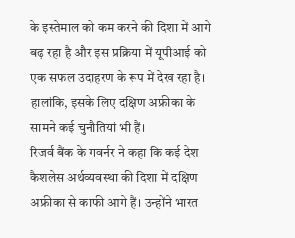के इस्तेमाल को कम करने की दिशा में आगे बढ़ रहा है और इस प्रक्रिया में यूपीआई को एक सफल उदाहरण के रूप में देख रहा है। हालांकि, इसके लिए दक्षिण अफ्रीका के सामने कई चुनौतियां भी हैं।
रिजर्व बैंक के गवर्नर ने कहा कि कई देश कैशलेस अर्थव्यवस्था की दिशा में दक्षिण अफ्रीका से काफी आगे हैं। उन्होंने भारत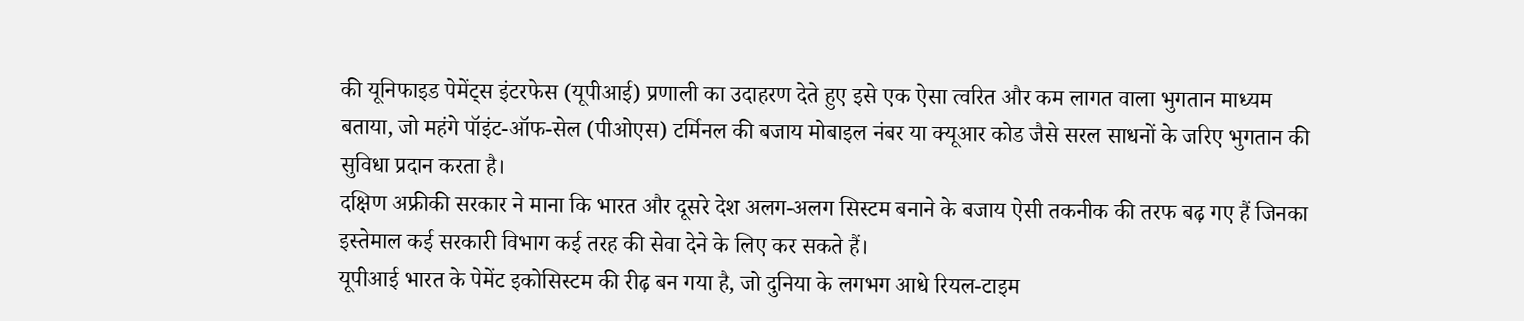की यूनिफाइड पेमेंट्स इंटरफेस (यूपीआई) प्रणाली का उदाहरण देते हुए इसे एक ऐसा त्वरित और कम लागत वाला भुगतान माध्यम बताया, जो महंगे पॉइंट-ऑफ-सेल (पीओएस) टर्मिनल की बजाय मोबाइल नंबर या क्यूआर कोड जैसे सरल साधनों के जरिए भुगतान की सुविधा प्रदान करता है।
दक्षिण अफ्रीकी सरकार ने माना कि भारत और दूसरे देश अलग-अलग सिस्टम बनाने के बजाय ऐसी तकनीक की तरफ बढ़ गए हैं जिनका इस्तेमाल कई सरकारी विभाग कई तरह की सेवा देने के लिए कर सकते हैं।
यूपीआई भारत के पेमेंट इकोसिस्टम की रीढ़ बन गया है, जो दुनिया के लगभग आधे रियल-टाइम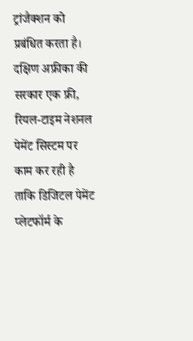ट्रांजैक्शन को प्रबंधित करता है।
दक्षिण अफ्रीका की सरकार एक फ्री, रियल-टाइम नेशनल पेमेंट सिस्टम पर काम कर रही है ताकि डिजिटल पेमेंट प्लेटफॉर्म के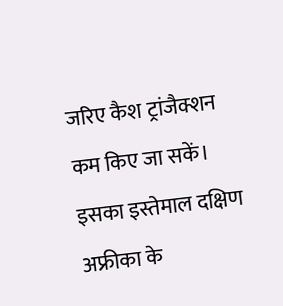जरिए कैश ट्रांजैक्शन कम किए जा सकें। इसका इस्तेमाल दक्षिण अफ्रीका के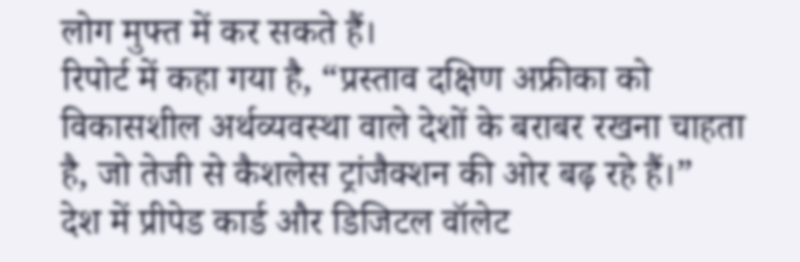लोग मुफ्त में कर सकते हैं।
रिपोर्ट में कहा गया है, “प्रस्ताव दक्षिण अफ्रीका को विकासशील अर्थव्यवस्था वाले देशों के बराबर रखना चाहता है, जो तेजी से कैशलेस ट्रांजैक्शन की ओर बढ़ रहे हैं।”
देश में प्रीपेड कार्ड और डिजिटल वॉलेट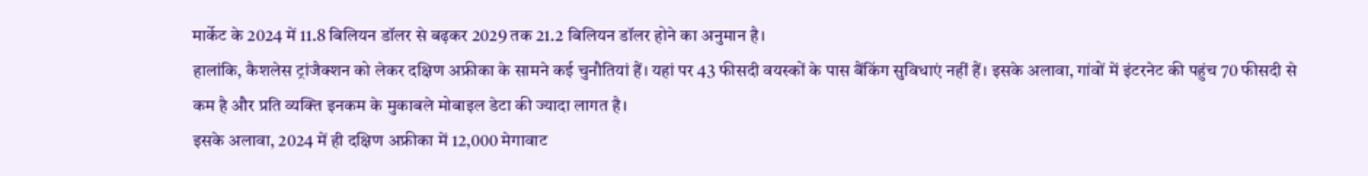मार्केट के 2024 में 11.8 बिलियन डॉलर से बढ़कर 2029 तक 21.2 बिलियन डॉलर होने का अनुमान है।
हालांकि, कैशलेस ट्रांजैक्शन को लेकर दक्षिण अफ्रीका के सामने कई चुनौतियां हैं। यहां पर 43 फीसदी वयस्कों के पास बैंकिंग सुविधाएं नहीं हैं। इसके अलावा, गांवों में इंटरनेट की पहुंच 70 फीसदी से कम है और प्रति व्यक्ति इनकम के मुकाबले मोबाइल डेटा की ज्यादा लागत है।
इसके अलावा, 2024 में ही दक्षिण अफ्रीका में 12,000 मेगावाट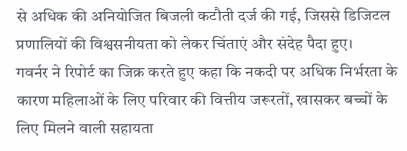से अधिक की अनियोजित बिजली कटौती दर्ज की गई, जिससे डिजिटल प्रणालियों की विश्वसनीयता को लेकर चिंताएं और संदेह पैदा हुए।
गवर्नर ने रिपोर्ट का जिक्र करते हुए कहा कि नकदी पर अधिक निर्भरता के कारण महिलाओं के लिए परिवार की वित्तीय जरूरतों, खासकर बच्चों के लिए मिलने वाली सहायता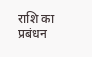राशि का प्रबंधन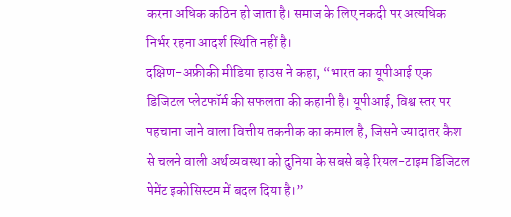करना अधिक कठिन हो जाता है। समाज के लिए नकदी पर अत्यधिक निर्भर रहना आदर्श स्थिति नहीं है।
दक्षिण-अफ्रीकी मीडिया हाउस ने कहा, “भारत का यूपीआई एक डिजिटल प्लेटफॉर्म की सफलता की कहानी है। यूपीआई, विश्व स्तर पर पहचाना जाने वाला वित्तीय तकनीक का कमाल है, जिसने ज्यादातर कैश से चलने वाली अर्थव्यवस्था को दुनिया के सबसे बड़े रियल-टाइम डिजिटल पेमेंट इकोसिस्टम में बदल दिया है।”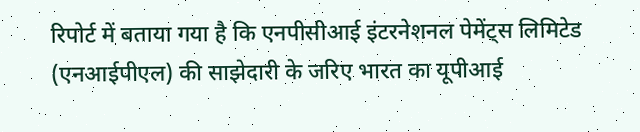रिपोर्ट में बताया गया है कि एनपीसीआई इंटरनेशनल पेमेंट्स लिमिटेड (एनआईपीएल) की साझेदारी के जरिए भारत का यूपीआई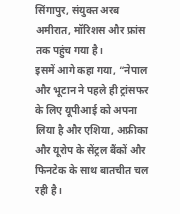सिंगापुर, संयुक्त अरब अमीरात, मॉरिशस और फ्रांस तक पहुंच गया है।
इसमें आगे कहा गया, “नेपाल और भूटान ने पहले ही ट्रांसफर के लिए यूपीआई को अपना लिया है और एशिया, अफ्रीका और यूरोप के सेंट्रल बैंकों और फिनटेक के साथ बातचीत चल रही है।